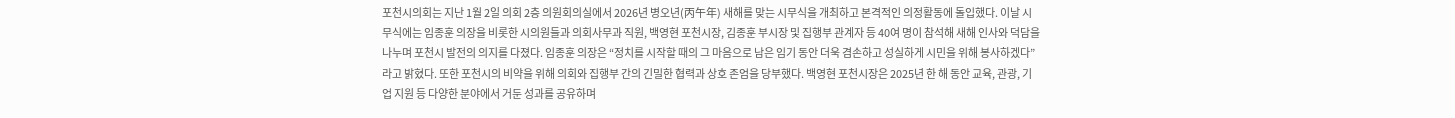포천시의회는 지난 1월 2일 의회 2층 의원회의실에서 2026년 병오년(丙午年) 새해를 맞는 시무식을 개최하고 본격적인 의정활동에 돌입했다. 이날 시무식에는 임종훈 의장을 비롯한 시의원들과 의회사무과 직원, 백영현 포천시장, 김종훈 부시장 및 집행부 관계자 등 40여 명이 참석해 새해 인사와 덕담을 나누며 포천시 발전의 의지를 다졌다. 임종훈 의장은 “정치를 시작할 때의 그 마음으로 남은 임기 동안 더욱 겸손하고 성실하게 시민을 위해 봉사하겠다”라고 밝혔다. 또한 포천시의 비약을 위해 의회와 집행부 간의 긴밀한 협력과 상호 존엄을 당부했다. 백영현 포천시장은 2025년 한 해 동안 교육, 관광, 기업 지원 등 다양한 분야에서 거둔 성과를 공유하며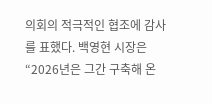의회의 적극적인 협조에 감사를 표했다. 백영현 시장은 “2026년은 그간 구축해 온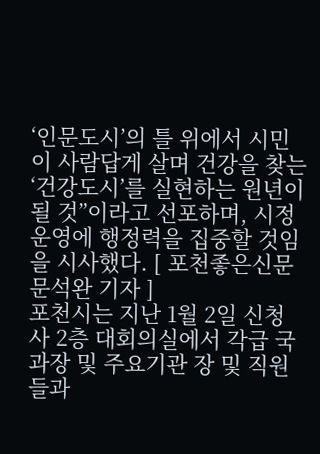‘인문도시’의 틀 위에서 시민이 사람답게 살며 건강을 찾는 ‘건강도시’를 실현하는 원년이 될 것”이라고 선포하며, 시정 운영에 행정력을 집중할 것임을 시사했다. [ 포천좋은신문 문석완 기자 ]
포천시는 지난 1월 2일 신청사 2층 대회의실에서 각급 국과장 및 주요기관 장 및 직원들과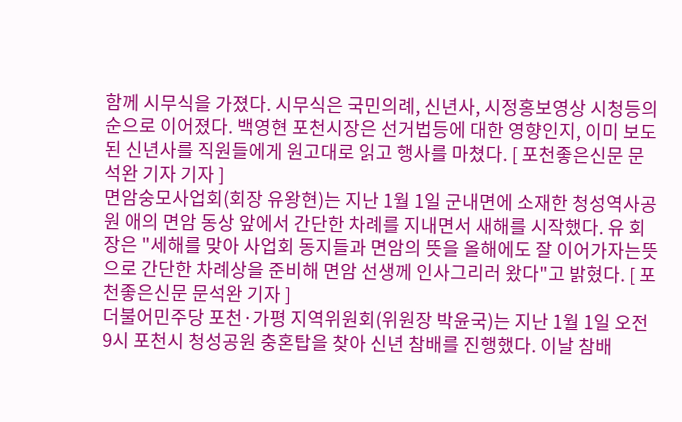함께 시무식을 가졌다. 시무식은 국민의례, 신년사, 시정홍보영상 시청등의 순으로 이어졌다. 백영현 포천시장은 선거법등에 대한 영향인지, 이미 보도된 신년사를 직원들에게 원고대로 읽고 행사를 마쳤다. [ 포천좋은신문 문석완 기자 기자 ]
면암숭모사업회(회장 유왕현)는 지난 1월 1일 군내면에 소재한 청성역사공원 애의 면암 동상 앞에서 간단한 차례를 지내면서 새해를 시작했다. 유 회장은 "세해를 맞아 사업회 동지들과 면암의 뜻을 올해에도 잘 이어가자는뜻으로 간단한 차례상을 준비해 면암 선생께 인사그리러 왔다"고 밝혔다. [ 포천좋은신문 문석완 기자 ]
더불어민주당 포천·가평 지역위원회(위원장 박윤국)는 지난 1월 1일 오전 9시 포천시 청성공원 충혼탑을 찾아 신년 참배를 진행했다. 이날 참배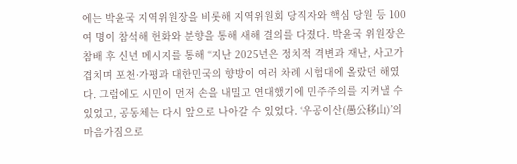에는 박윤국 지역위원장을 비롯해 지역위원회 당직자와 핵심 당원 등 100여 명이 참석해 헌화와 분향을 통해 새해 결의를 다졌다. 박윤국 위원장은 참배 후 신년 메시지를 통해 “지난 2025년은 정치적 격변과 재난, 사고가 겹치며 포천·가평과 대한민국의 향방이 여러 차례 시험대에 올랐던 해였다. 그럼에도 시민이 먼저 손을 내밀고 연대했기에 민주주의를 지켜낼 수 있었고, 공동체는 다시 앞으로 나아갈 수 있었다. ‘우공이산(愚公移山)’의 마음가짐으로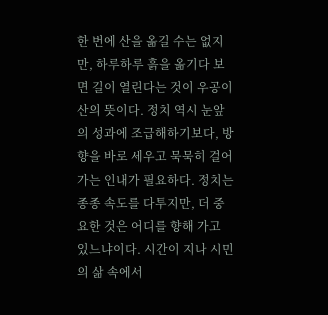한 번에 산을 옮길 수는 없지만, 하루하루 흙을 옮기다 보면 길이 열린다는 것이 우공이산의 뜻이다. 정치 역시 눈앞의 성과에 조급해하기보다, 방향을 바로 세우고 묵묵히 걸어가는 인내가 필요하다. 정치는 종종 속도를 다투지만, 더 중요한 것은 어디를 향해 가고 있느냐이다. 시간이 지나 시민의 삶 속에서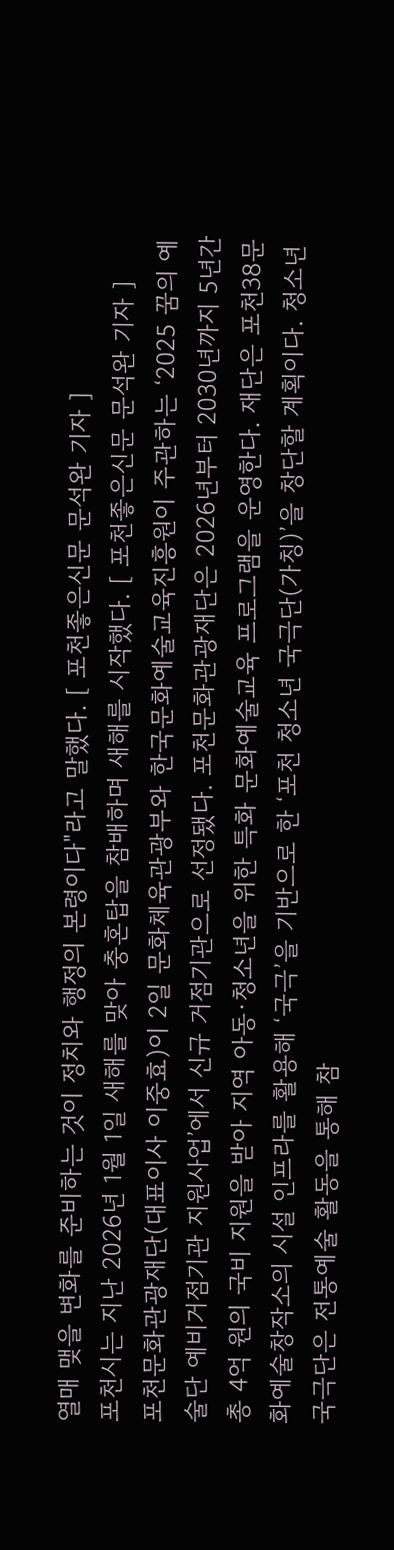열매 맺을 변화를 준비하는 것이 정치와 행정의 본령이다"라고 말했다. [ 포천좋은신문 문석완 기자 ]
포천시는 지난 2026년 1월 1일 새해를 맞아 충혼탑을 참배하며 새해를 시작했다. [ 포천좋은신문 문석완 기자 ]
포천문화관광재단(대표이사 이중효)이 2일 문화체육관광부와 한국문화예술교육진흥원이 주관하는 ‘2025 꿈의 예술단 예비거점기관 지원사업’에서 신규 거점기관으로 선정됐다. 포천문화관광재단은 2026년부터 2030년까지 5년간 총 4억 원의 국비 지원을 받아 지역 아동·청소년을 위한 특화 문화예술교육 프로그램을 운영한다. 재단은 포천38문화예술창작소의 시설 인프라를 활용해 ‘국극’을 기반으로 한 ‘포천 청소년 국극단(가칭)’을 창단할 계획이다. 청소년 국극단은 전통예술 활동을 통해 참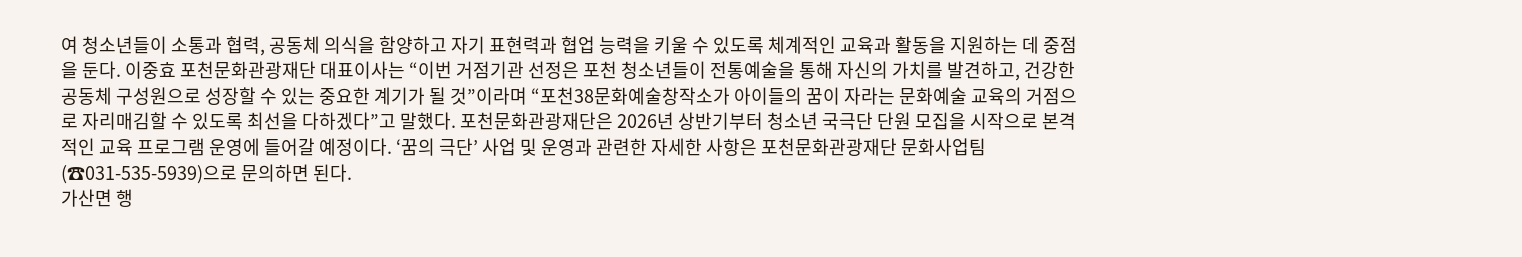여 청소년들이 소통과 협력, 공동체 의식을 함양하고 자기 표현력과 협업 능력을 키울 수 있도록 체계적인 교육과 활동을 지원하는 데 중점을 둔다. 이중효 포천문화관광재단 대표이사는 “이번 거점기관 선정은 포천 청소년들이 전통예술을 통해 자신의 가치를 발견하고, 건강한 공동체 구성원으로 성장할 수 있는 중요한 계기가 될 것”이라며 “포천38문화예술창작소가 아이들의 꿈이 자라는 문화예술 교육의 거점으로 자리매김할 수 있도록 최선을 다하겠다”고 말했다. 포천문화관광재단은 2026년 상반기부터 청소년 국극단 단원 모집을 시작으로 본격적인 교육 프로그램 운영에 들어갈 예정이다. ‘꿈의 극단’ 사업 및 운영과 관련한 자세한 사항은 포천문화관광재단 문화사업팀(☎031-535-5939)으로 문의하면 된다.
가산면 행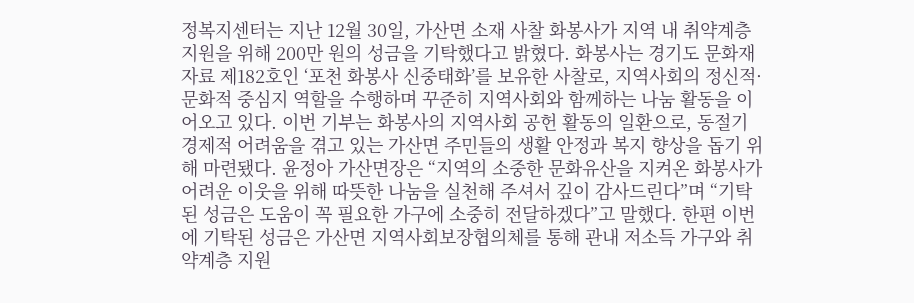정복지센터는 지난 12월 30일, 가산면 소재 사찰 화봉사가 지역 내 취약계층 지원을 위해 200만 원의 성금을 기탁했다고 밝혔다. 화봉사는 경기도 문화재자료 제182호인 ‘포천 화봉사 신중태화’를 보유한 사찰로, 지역사회의 정신적·문화적 중심지 역할을 수행하며 꾸준히 지역사회와 함께하는 나눔 활동을 이어오고 있다. 이번 기부는 화봉사의 지역사회 공헌 활동의 일환으로, 동절기 경제적 어려움을 겪고 있는 가산면 주민들의 생활 안정과 복지 향상을 돕기 위해 마련됐다. 윤정아 가산면장은 “지역의 소중한 문화유산을 지켜온 화봉사가 어려운 이웃을 위해 따뜻한 나눔을 실천해 주셔서 깊이 감사드린다”며 “기탁된 성금은 도움이 꼭 필요한 가구에 소중히 전달하겠다”고 말했다. 한편 이번에 기탁된 성금은 가산면 지역사회보장협의체를 통해 관내 저소득 가구와 취약계층 지원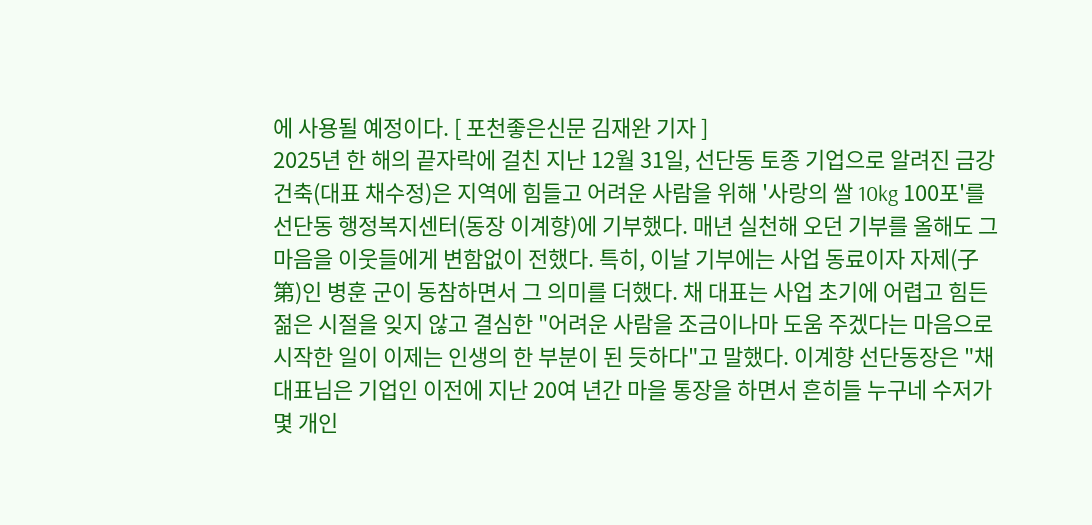에 사용될 예정이다. [ 포천좋은신문 김재완 기자 ]
2025년 한 해의 끝자락에 걸친 지난 12월 31일, 선단동 토종 기업으로 알려진 금강건축(대표 채수정)은 지역에 힘들고 어려운 사람을 위해 '사랑의 쌀 10kg 100포'를 선단동 행정복지센터(동장 이계향)에 기부했다. 매년 실천해 오던 기부를 올해도 그 마음을 이웃들에게 변함없이 전했다. 특히, 이날 기부에는 사업 동료이자 자제(子第)인 병훈 군이 동참하면서 그 의미를 더했다. 채 대표는 사업 초기에 어렵고 힘든 젊은 시절을 잊지 않고 결심한 "어려운 사람을 조금이나마 도움 주겠다는 마음으로 시작한 일이 이제는 인생의 한 부분이 된 듯하다"고 말했다. 이계향 선단동장은 "채 대표님은 기업인 이전에 지난 20여 년간 마을 통장을 하면서 흔히들 누구네 수저가 몇 개인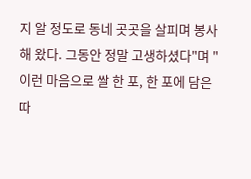지 알 정도로 동네 곳곳을 살피며 봉사해 왔다. 그동안 정말 고생하셨다"며 "이런 마음으로 쌀 한 포, 한 포에 담은 따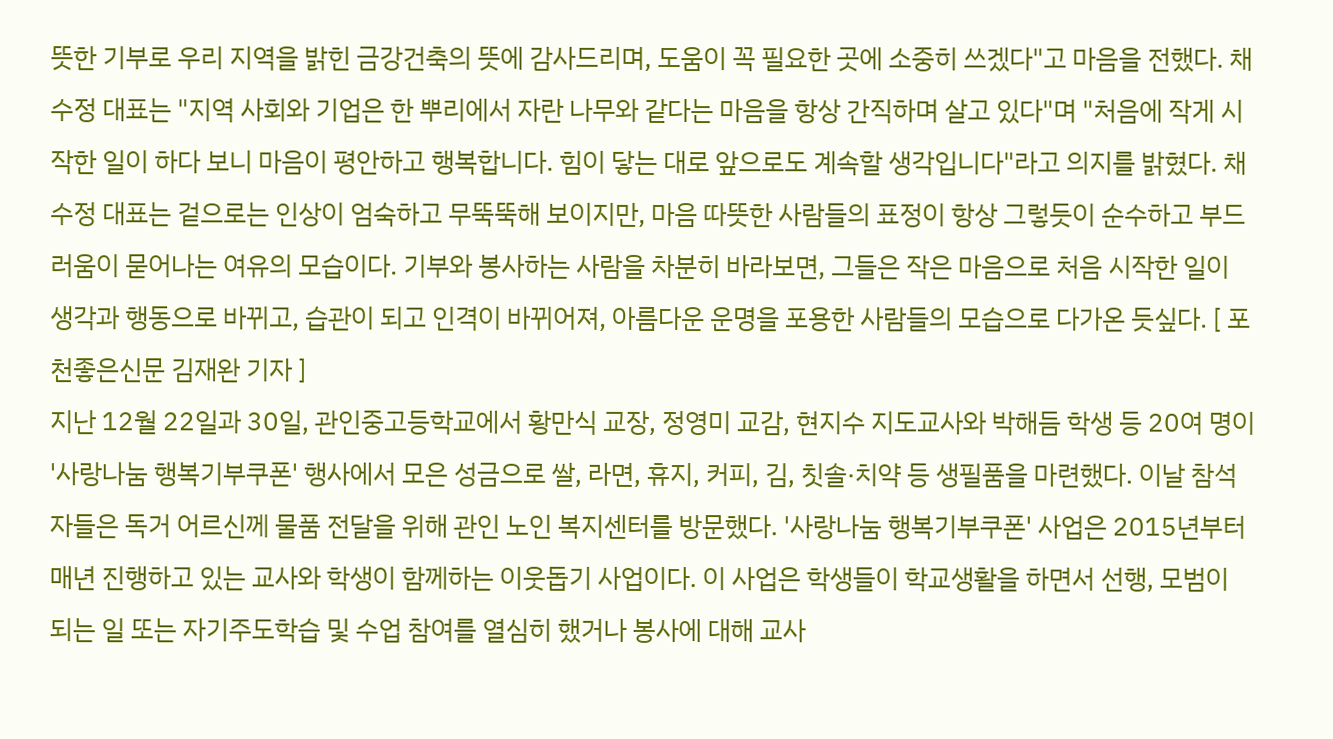뜻한 기부로 우리 지역을 밝힌 금강건축의 뜻에 감사드리며, 도움이 꼭 필요한 곳에 소중히 쓰겠다"고 마음을 전했다. 채수정 대표는 "지역 사회와 기업은 한 뿌리에서 자란 나무와 같다는 마음을 항상 간직하며 살고 있다"며 "처음에 작게 시작한 일이 하다 보니 마음이 평안하고 행복합니다. 힘이 닿는 대로 앞으로도 계속할 생각입니다"라고 의지를 밝혔다. 채수정 대표는 겉으로는 인상이 엄숙하고 무뚝뚝해 보이지만, 마음 따뜻한 사람들의 표정이 항상 그렇듯이 순수하고 부드러움이 묻어나는 여유의 모습이다. 기부와 봉사하는 사람을 차분히 바라보면, 그들은 작은 마음으로 처음 시작한 일이 생각과 행동으로 바뀌고, 습관이 되고 인격이 바뀌어져, 아름다운 운명을 포용한 사람들의 모습으로 다가온 듯싶다. [ 포천좋은신문 김재완 기자 ]
지난 12월 22일과 30일, 관인중고등학교에서 황만식 교장, 정영미 교감, 현지수 지도교사와 박해듬 학생 등 20여 명이 '사랑나눔 행복기부쿠폰' 행사에서 모은 성금으로 쌀, 라면, 휴지, 커피, 김, 칫솔·치약 등 생필품을 마련했다. 이날 참석자들은 독거 어르신께 물품 전달을 위해 관인 노인 복지센터를 방문했다. '사랑나눔 행복기부쿠폰' 사업은 2015년부터 매년 진행하고 있는 교사와 학생이 함께하는 이웃돕기 사업이다. 이 사업은 학생들이 학교생활을 하면서 선행, 모범이 되는 일 또는 자기주도학습 및 수업 참여를 열심히 했거나 봉사에 대해 교사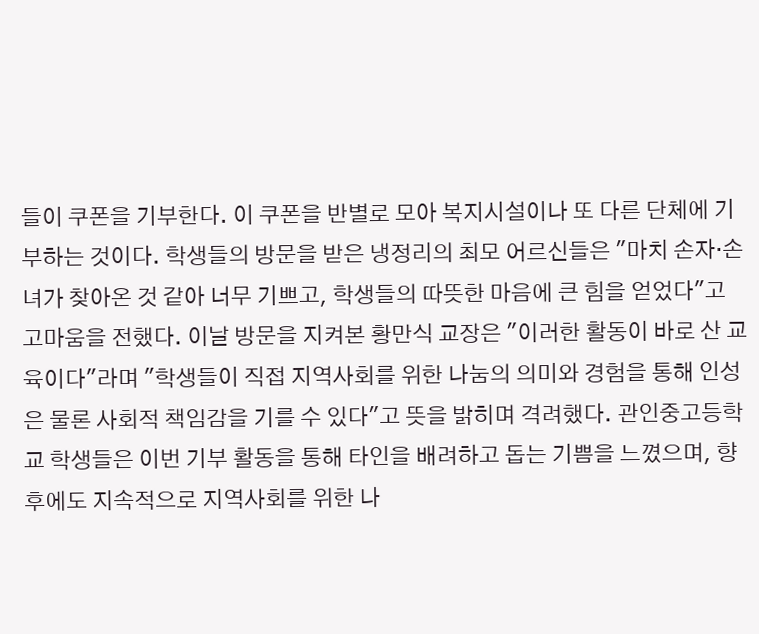들이 쿠폰을 기부한다. 이 쿠폰을 반별로 모아 복지시설이나 또 다른 단체에 기부하는 것이다. 학생들의 방문을 받은 냉정리의 최모 어르신들은 "마치 손자·손녀가 찾아온 것 같아 너무 기쁘고, 학생들의 따뜻한 마음에 큰 힘을 얻었다"고 고마움을 전했다. 이날 방문을 지켜본 황만식 교장은 "이러한 활동이 바로 산 교육이다"라며 "학생들이 직접 지역사회를 위한 나눔의 의미와 경험을 통해 인성은 물론 사회적 책임감을 기를 수 있다"고 뜻을 밝히며 격려했다. 관인중고등학교 학생들은 이번 기부 활동을 통해 타인을 배려하고 돕는 기쁨을 느꼈으며, 향후에도 지속적으로 지역사회를 위한 나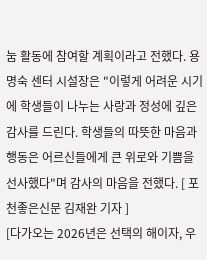눔 활동에 참여할 계획이라고 전했다. 용명숙 센터 시설장은 "이렇게 어려운 시기에 학생들이 나누는 사랑과 정성에 깊은 감사를 드린다. 학생들의 따뜻한 마음과 행동은 어르신들에게 큰 위로와 기쁨을 선사했다"며 감사의 마음을 전했다. [ 포천좋은신문 김재완 기자 ]
[다가오는 2026년은 선택의 해이자, 우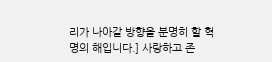리가 나아갈 방향을 분명히 할 혁명의 해입니다.] 사랑하고 존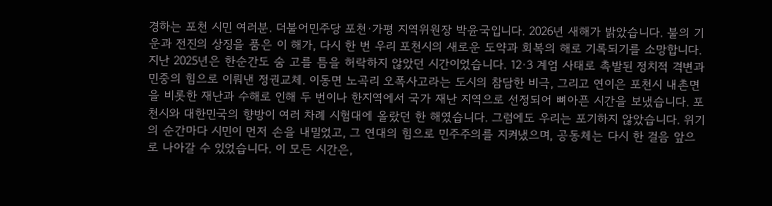경하는 포천 시민 여러분. 더불어민주당 포천·가평 지역위원장 박윤국입니다. 2026년 새해가 밝았습니다. 불의 기운과 전진의 상징을 품은 이 해가, 다시 한 번 우리 포천시의 새로운 도약과 회복의 해로 기록되기를 소망합니다. 지난 2025년은 한순간도 숨 고를 틈을 허락하지 않았던 시간이었습니다. 12·3 계엄 사태로 촉발된 정치적 격변과 민중의 힘으로 이뤄낸 정권교체. 이동면 노곡리 오폭사고라는 도시의 참담한 비극, 그리고 연이은 포천시 내촌면을 비롯한 재난과 수해로 인해 두 번이나 한지역에서 국가 재난 지역으로 선정되어 뼈아픈 시간을 보냈습니다. 포천시와 대한민국의 향방이 여러 차례 시험대에 올랐던 한 해였습니다. 그럼에도 우리는 포기하지 않았습니다. 위기의 순간마다 시민이 먼저 손을 내밀었고, 그 연대의 힘으로 민주주의를 지켜냈으며, 공동체는 다시 한 걸음 앞으로 나아갈 수 있었습니다. 이 모든 시간은,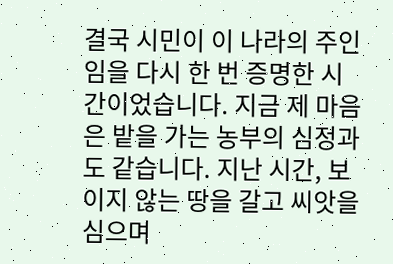결국 시민이 이 나라의 주인임을 다시 한 번 증명한 시간이었습니다. 지금 제 마음은 밭을 가는 농부의 심정과도 같습니다. 지난 시간, 보이지 않는 땅을 갈고 씨앗을 심으며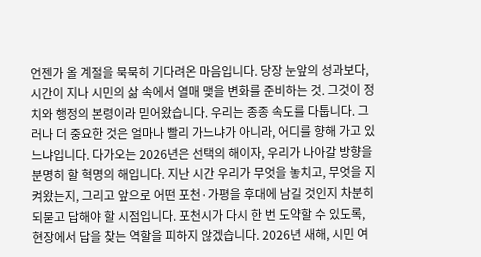언젠가 올 계절을 묵묵히 기다려온 마음입니다. 당장 눈앞의 성과보다, 시간이 지나 시민의 삶 속에서 열매 맺을 변화를 준비하는 것. 그것이 정치와 행정의 본령이라 믿어왔습니다. 우리는 종종 속도를 다툽니다. 그러나 더 중요한 것은 얼마나 빨리 가느냐가 아니라, 어디를 향해 가고 있느냐입니다. 다가오는 2026년은 선택의 해이자, 우리가 나아갈 방향을 분명히 할 혁명의 해입니다. 지난 시간 우리가 무엇을 놓치고, 무엇을 지켜왔는지, 그리고 앞으로 어떤 포천·가평을 후대에 남길 것인지 차분히 되묻고 답해야 할 시점입니다. 포천시가 다시 한 번 도약할 수 있도록, 현장에서 답을 찾는 역할을 피하지 않겠습니다. 2026년 새해, 시민 여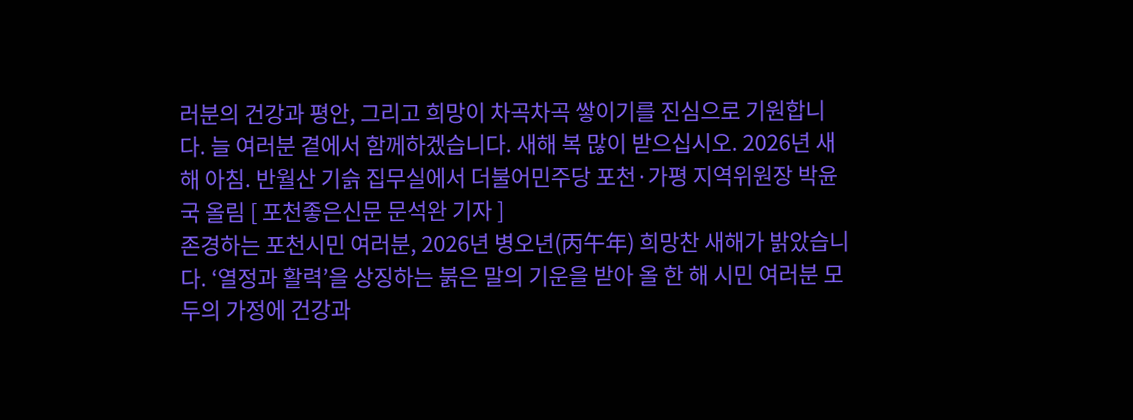러분의 건강과 평안, 그리고 희망이 차곡차곡 쌓이기를 진심으로 기원합니다. 늘 여러분 곁에서 함께하겠습니다. 새해 복 많이 받으십시오. 2026년 새해 아침. 반월산 기슭 집무실에서 더불어민주당 포천·가평 지역위원장 박윤국 올림 [ 포천좋은신문 문석완 기자 ]
존경하는 포천시민 여러분, 2026년 병오년(丙午年) 희망찬 새해가 밝았습니다. ‘열정과 활력’을 상징하는 붉은 말의 기운을 받아 올 한 해 시민 여러분 모두의 가정에 건강과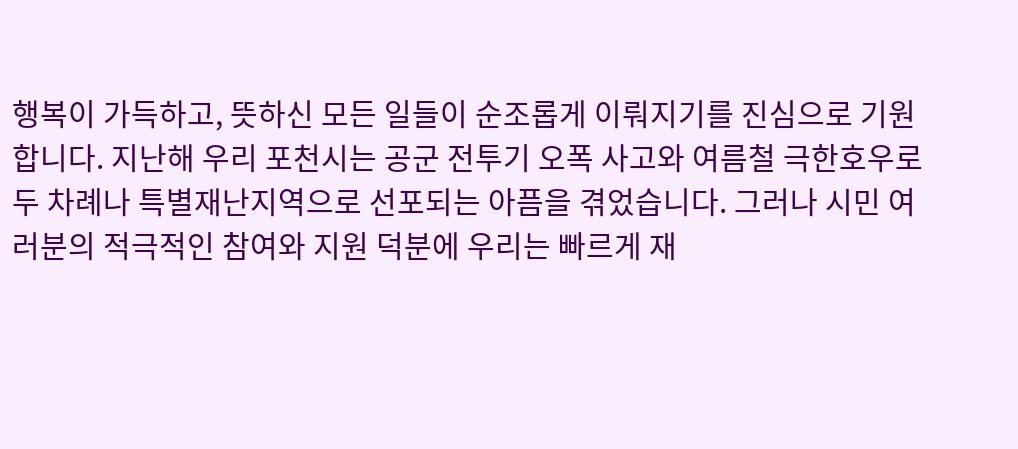행복이 가득하고, 뜻하신 모든 일들이 순조롭게 이뤄지기를 진심으로 기원합니다. 지난해 우리 포천시는 공군 전투기 오폭 사고와 여름철 극한호우로 두 차례나 특별재난지역으로 선포되는 아픔을 겪었습니다. 그러나 시민 여러분의 적극적인 참여와 지원 덕분에 우리는 빠르게 재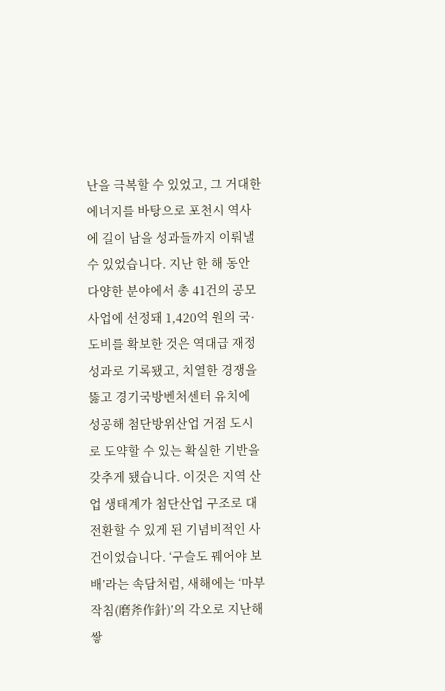난을 극복할 수 있었고, 그 거대한 에너지를 바탕으로 포천시 역사에 길이 남을 성과들까지 이뤄낼 수 있었습니다. 지난 한 해 동안 다양한 분야에서 총 41건의 공모사업에 선정돼 1,420억 원의 국·도비를 확보한 것은 역대급 재정 성과로 기록됐고, 치열한 경쟁을 뚫고 경기국방벤처센터 유치에 성공해 첨단방위산업 거점 도시로 도약할 수 있는 확실한 기반을 갖추게 됐습니다. 이것은 지역 산업 생태계가 첨단산업 구조로 대전환할 수 있게 된 기념비적인 사건이었습니다. ‘구슬도 꿰어야 보배’라는 속담처럼, 새해에는 ‘마부작침(磨斧作針)’의 각오로 지난해 쌓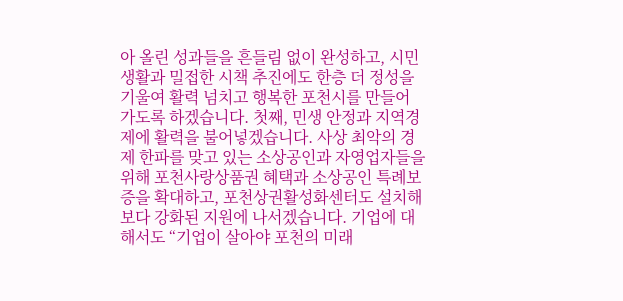아 올린 성과들을 흔들림 없이 완성하고, 시민 생활과 밀접한 시책 추진에도 한층 더 정성을 기울여 활력 넘치고 행복한 포천시를 만들어 가도록 하겠습니다. 첫째, 민생 안정과 지역경제에 활력을 불어넣겠습니다. 사상 최악의 경제 한파를 맞고 있는 소상공인과 자영업자들을 위해 포천사랑상품권 혜택과 소상공인 특례보증을 확대하고, 포천상권활성화센터도 설치해 보다 강화된 지원에 나서겠습니다. 기업에 대해서도 “기업이 살아야 포천의 미래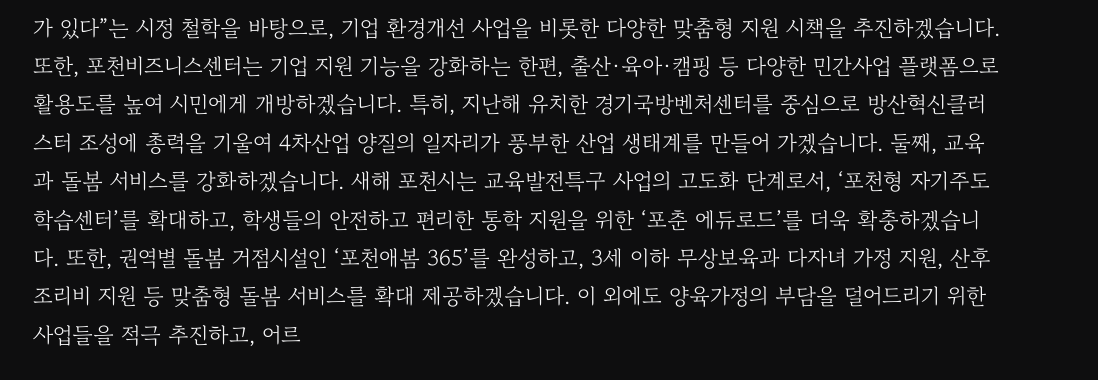가 있다”는 시정 철학을 바탕으로, 기업 환경개선 사업을 비롯한 다양한 맞춤형 지원 시책을 추진하겠습니다. 또한, 포천비즈니스센터는 기업 지원 기능을 강화하는 한편, 출산·육아·캠핑 등 다양한 민간사업 플랫폼으로 활용도를 높여 시민에게 개방하겠습니다. 특히, 지난해 유치한 경기국방벤처센터를 중심으로 방산혁신클러스터 조성에 총력을 기울여 4차산업 양질의 일자리가 풍부한 산업 생태계를 만들어 가겠습니다. 둘째, 교육과 돌봄 서비스를 강화하겠습니다. 새해 포천시는 교육발전특구 사업의 고도화 단계로서, ‘포천형 자기주도학습센터’를 확대하고, 학생들의 안전하고 편리한 통학 지원을 위한 ‘포춘 에듀로드’를 더욱 확충하겠습니다. 또한, 권역별 돌봄 거점시설인 ‘포천애봄 365’를 완성하고, 3세 이하 무상보육과 다자녀 가정 지원, 산후조리비 지원 등 맞춤형 돌봄 서비스를 확대 제공하겠습니다. 이 외에도 양육가정의 부담을 덜어드리기 위한 사업들을 적극 추진하고, 어르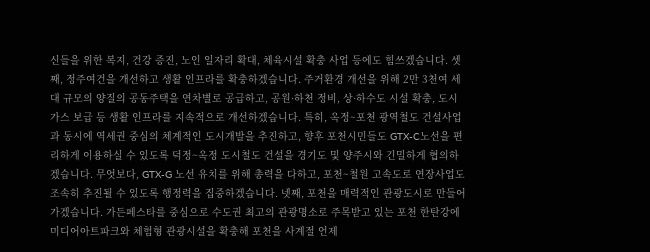신들을 위한 복지, 건강 증진, 노인 일자리 확대, 체육시설 확충 사업 등에도 힘쓰겠습니다. 셋째, 정주여건을 개선하고 생활 인프라를 확충하겠습니다. 주거환경 개선을 위해 2만 3천여 세대 규모의 양질의 공동주택을 연차별로 공급하고, 공원·하천 정비, 상·하수도 시설 확충, 도시가스 보급 등 생활 인프라를 지속적으로 개선하겠습니다. 특히, 옥정~포천 광역철도 건설사업과 동시에 역세권 중심의 체계적인 도시개발을 추진하고, 향후 포천시민들도 GTX-C노선을 편리하게 이용하실 수 있도록 덕정~옥정 도시철도 건설을 경기도 및 양주시와 긴밀하게 협의하겠습니다. 무엇보다, GTX-G 노선 유치를 위해 총력을 다하고, 포천~철원 고속도로 연장사업도 조속히 추진될 수 있도록 행정력을 집중하겠습니다. 넷째, 포천을 매력적인 관광도시로 만들어 가겠습니다. 가든페스타를 중심으로 수도권 최고의 관광명소로 주목받고 있는 포천 한탄강에 미디어아트파크와 체험형 관광시설을 확충해 포천을 사계절 언제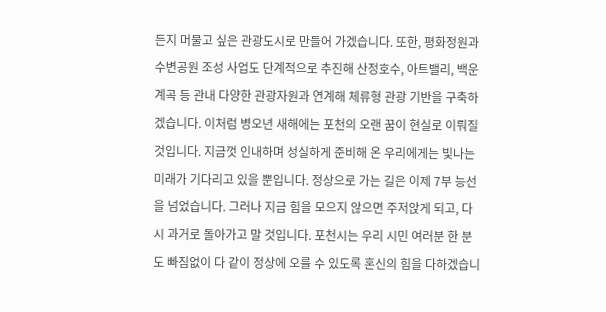든지 머물고 싶은 관광도시로 만들어 가겠습니다. 또한, 평화정원과 수변공원 조성 사업도 단계적으로 추진해 산정호수, 아트밸리, 백운계곡 등 관내 다양한 관광자원과 연계해 체류형 관광 기반을 구축하겠습니다. 이처럼 병오년 새해에는 포천의 오랜 꿈이 현실로 이뤄질 것입니다. 지금껏 인내하며 성실하게 준비해 온 우리에게는 빛나는 미래가 기다리고 있을 뿐입니다. 정상으로 가는 길은 이제 7부 능선을 넘었습니다. 그러나 지금 힘을 모으지 않으면 주저앉게 되고, 다시 과거로 돌아가고 말 것입니다. 포천시는 우리 시민 여러분 한 분도 빠짐없이 다 같이 정상에 오를 수 있도록 혼신의 힘을 다하겠습니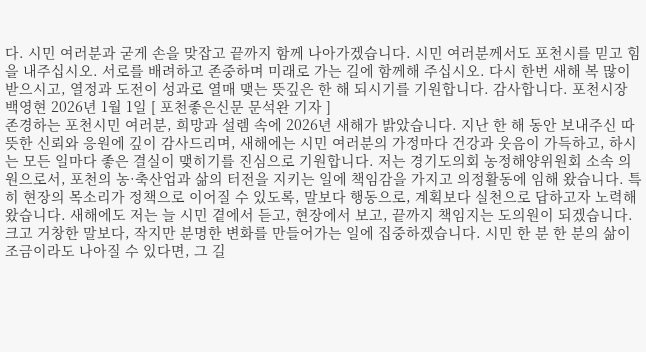다. 시민 여러분과 굳게 손을 맞잡고 끝까지 함께 나아가겠습니다. 시민 여러분께서도 포천시를 믿고 힘을 내주십시오. 서로를 배려하고 존중하며 미래로 가는 길에 함께해 주십시오. 다시 한번 새해 복 많이 받으시고, 열정과 도전이 성과로 열매 맺는 뜻깊은 한 해 되시기를 기원합니다. 감사합니다. 포천시장 백영현 2026년 1월 1일 [ 포천좋은신문 문석완 기자 ]
존경하는 포천시민 여러분, 희망과 설렘 속에 2026년 새해가 밝았습니다. 지난 한 해 동안 보내주신 따뜻한 신뢰와 응원에 깊이 감사드리며, 새해에는 시민 여러분의 가정마다 건강과 웃음이 가득하고, 하시는 모든 일마다 좋은 결실이 맺히기를 진심으로 기원합니다. 저는 경기도의회 농정해양위원회 소속 의원으로서, 포천의 농·축산업과 삶의 터전을 지키는 일에 책임감을 가지고 의정활동에 임해 왔습니다. 특히 현장의 목소리가 정책으로 이어질 수 있도록, 말보다 행동으로, 계획보다 실천으로 답하고자 노력해 왔습니다. 새해에도 저는 늘 시민 곁에서 듣고, 현장에서 보고, 끝까지 책임지는 도의원이 되겠습니다. 크고 거창한 말보다, 작지만 분명한 변화를 만들어가는 일에 집중하겠습니다. 시민 한 분 한 분의 삶이 조금이라도 나아질 수 있다면, 그 길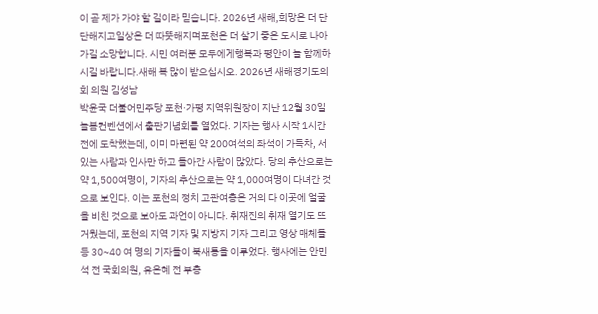이 곧 제가 가야 할 길이라 믿습니다. 2026년 새해,희망은 더 단단해지고일상은 더 따뜻해지며포천은 더 살기 좋은 도시로 나아가길 소망합니다. 시민 여러분 모두에게행복과 평안이 늘 함께하시길 바랍니다.새해 복 많이 받으십시오. 2026년 새해경기도의회 의원 김성남
박윤국 더불어민주당 포천·가평 지역위원장이 지난 12월 30일 늘봄컨벤션에서 출판기념회를 열었다. 기자는 행사 시작 1시간 전에 도착했는데, 이미 마련된 약 200여석의 좌석이 가득차, 서 있는 사람과 인사만 하고 돌아간 사람이 많았다. 당의 추산으로는 약 1,500여명이, 기자의 추산으로는 약 1,000여명이 다녀간 것으로 보인다. 이는 포천의 정치 고관여층은 거의 다 이곳에 얼굴을 비친 것으로 보아도 과언이 아니다. 취재진의 취재 열기도 뜨거웠는데, 포천의 지역 기자 및 지방지 기자 그리고 영상 매체들 등 30~40 여 명의 기자들이 북새통을 이루었다. 행사에는 안민석 전 국회의원, 유은혜 전 부총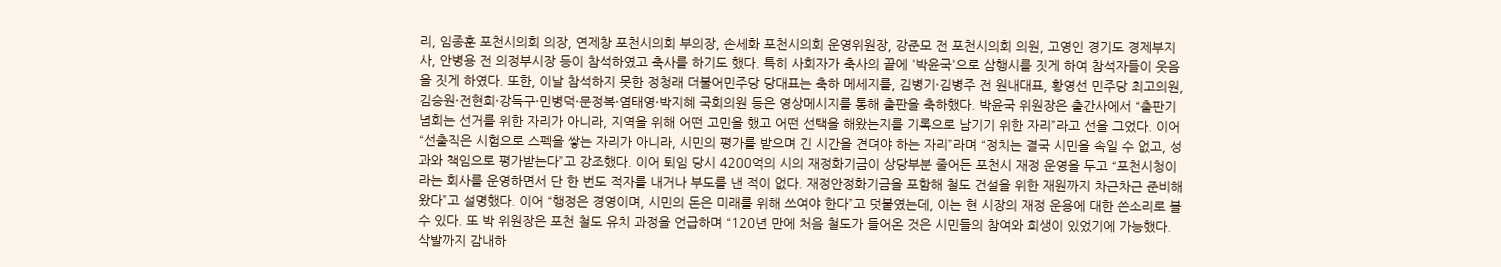리, 임종훈 포천시의회 의장, 연제창 포천시의회 부의장, 손세화 포천시의회 운영위원장, 강준모 전 포천시의회 의원, 고영인 경기도 경제부지사, 안병용 전 의정부시장 등이 참석하였고 축사를 하기도 했다. 특히 사회자가 축사의 끝에 '박윤국'으로 삼행시를 짓게 하여 참석자들이 웃음을 짓게 하였다. 또한, 이날 참석하지 못한 정청래 더불어민주당 당대표는 축하 메세지를, 김병기·김병주 전 원내대표, 황영선 민주당 최고의원, 김승원·전현희·강득구·민병덕·문정복·염태영·박지혜 국회의원 등은 영상메시지를 통해 출판을 축하했다. 박윤국 위원장은 출간사에서 “출판기념회는 선거를 위한 자리가 아니라, 지역을 위해 어떤 고민을 했고 어떤 선택을 해왔는지를 기록으로 남기기 위한 자리”라고 선을 그었다. 이어 “선출직은 시험으로 스펙을 쌓는 자리가 아니라, 시민의 평가를 받으며 긴 시간을 견뎌야 하는 자리”라며 “정치는 결국 시민을 속일 수 없고, 성과와 책임으로 평가받는다”고 강조했다. 이어 퇴임 당시 4200억의 시의 재정화기금이 상당부분 줄어든 포천시 재정 운영을 두고 “포천시청이라는 회사를 운영하면서 단 한 번도 적자를 내거나 부도를 낸 적이 없다. 재정안정화기금을 포함해 철도 건설을 위한 재원까지 차근차근 준비해 왔다”고 설명했다. 이어 “행정은 경영이며, 시민의 돈은 미래를 위해 쓰여야 한다”고 덧붙였는데, 이는 현 시장의 재정 운용에 대한 쓴소리로 볼 수 있다. 또 박 위원장은 포천 철도 유치 과정을 언급하며 “120년 만에 처음 철도가 들어온 것은 시민들의 참여와 희생이 있었기에 가능했다. 삭발까지 감내하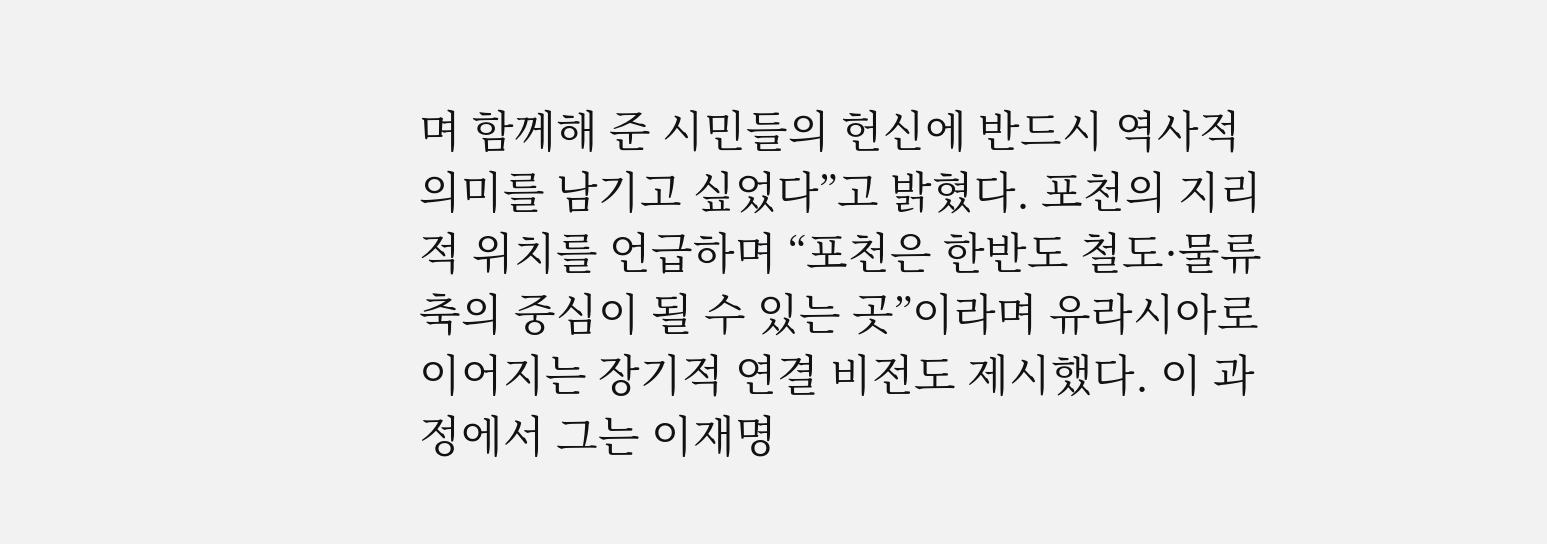며 함께해 준 시민들의 헌신에 반드시 역사적 의미를 남기고 싶었다”고 밝혔다. 포천의 지리적 위치를 언급하며 “포천은 한반도 철도·물류 축의 중심이 될 수 있는 곳”이라며 유라시아로 이어지는 장기적 연결 비전도 제시했다. 이 과정에서 그는 이재명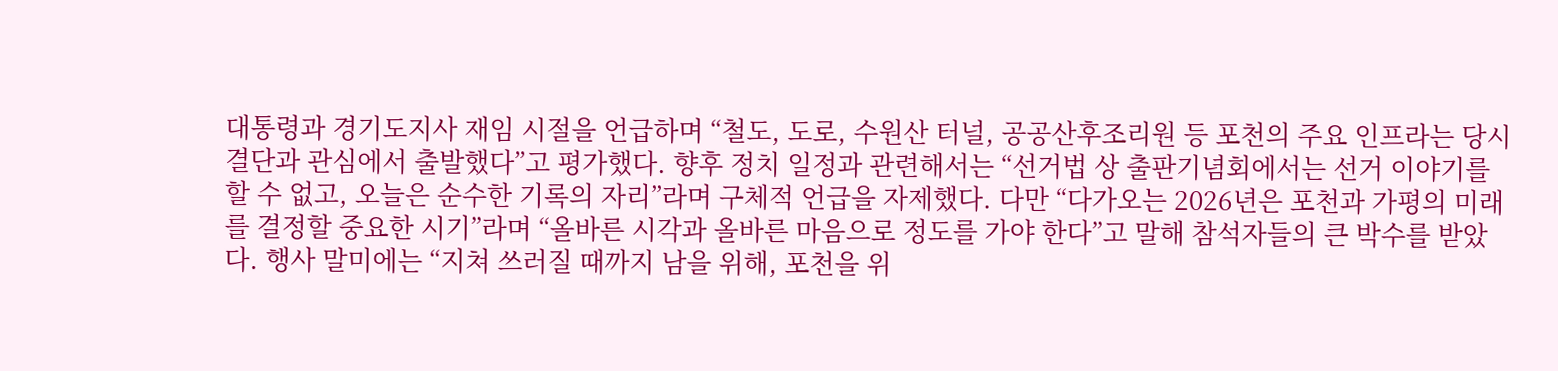대통령과 경기도지사 재임 시절을 언급하며 “철도, 도로, 수원산 터널, 공공산후조리원 등 포천의 주요 인프라는 당시 결단과 관심에서 출발했다”고 평가했다. 향후 정치 일정과 관련해서는 “선거법 상 출판기념회에서는 선거 이야기를 할 수 없고, 오늘은 순수한 기록의 자리”라며 구체적 언급을 자제했다. 다만 “다가오는 2026년은 포천과 가평의 미래를 결정할 중요한 시기”라며 “올바른 시각과 올바른 마음으로 정도를 가야 한다”고 말해 참석자들의 큰 박수를 받았다. 행사 말미에는 “지쳐 쓰러질 때까지 남을 위해, 포천을 위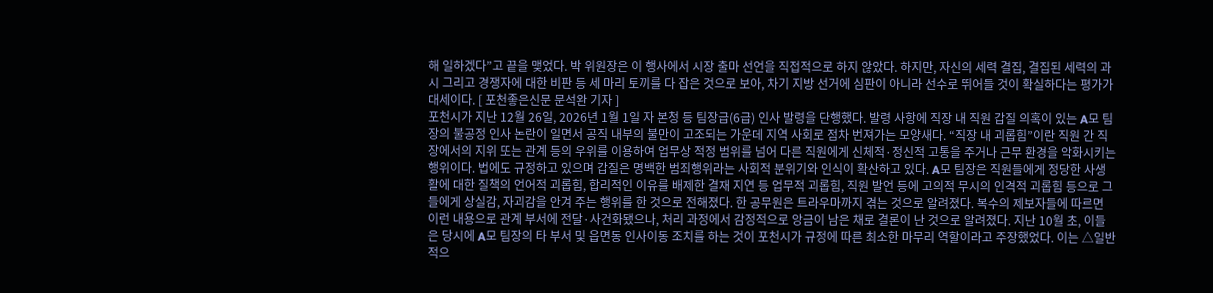해 일하겠다”고 끝을 맺었다. 박 위원장은 이 행사에서 시장 출마 선언을 직접적으로 하지 않았다. 하지만, 자신의 세력 결집, 결집된 세력의 과시 그리고 경쟁자에 대한 비판 등 세 마리 토끼를 다 잡은 것으로 보아, 차기 지방 선거에 심판이 아니라 선수로 뛰어들 것이 확실하다는 평가가 대세이다. [ 포천좋은신문 문석완 기자 ]
포천시가 지난 12월 26일, 2026년 1월 1일 자 본청 등 팀장급(6급) 인사 발령을 단행했다. 발령 사항에 직장 내 직원 갑질 의혹이 있는 A모 팀장의 불공정 인사 논란이 일면서 공직 내부의 불만이 고조되는 가운데 지역 사회로 점차 번져가는 모양새다. “직장 내 괴롭힘”이란 직원 간 직장에서의 지위 또는 관계 등의 우위를 이용하여 업무상 적정 범위를 넘어 다른 직원에게 신체적·정신적 고통을 주거나 근무 환경을 악화시키는 행위이다. 법에도 규정하고 있으며 갑질은 명백한 범죄행위라는 사회적 분위기와 인식이 확산하고 있다. A모 팀장은 직원들에게 정당한 사생활에 대한 질책의 언어적 괴롭힘, 합리적인 이유를 배제한 결재 지연 등 업무적 괴롭힘, 직원 발언 등에 고의적 무시의 인격적 괴롭힘 등으로 그들에게 상실감, 자괴감을 안겨 주는 행위를 한 것으로 전해졌다. 한 공무원은 트라우마까지 겪는 것으로 알려졌다. 복수의 제보자들에 따르면 이런 내용으로 관계 부서에 전달·사건화됐으나, 처리 과정에서 감정적으로 앙금이 남은 채로 결론이 난 것으로 알려졌다. 지난 10월 초, 이들은 당시에 A모 팀장의 타 부서 및 읍면동 인사이동 조치를 하는 것이 포천시가 규정에 따른 최소한 마무리 역할이라고 주장했었다. 이는 △일반적으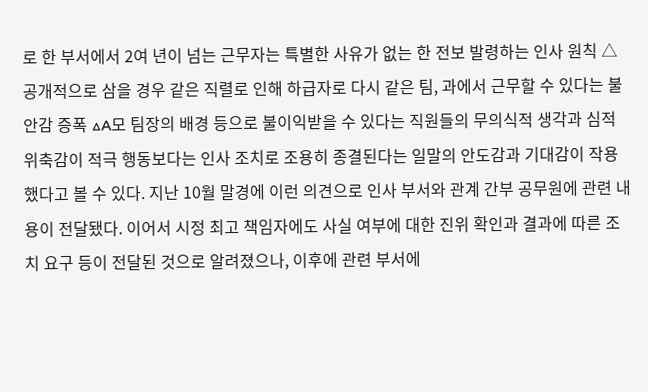로 한 부서에서 2여 년이 넘는 근무자는 특별한 사유가 없는 한 전보 발령하는 인사 원칙 △공개적으로 삼을 경우 같은 직렬로 인해 하급자로 다시 같은 팀, 과에서 근무할 수 있다는 불안감 증폭 △A모 팀장의 배경 등으로 불이익받을 수 있다는 직원들의 무의식적 생각과 심적 위축감이 적극 행동보다는 인사 조치로 조용히 종결된다는 일말의 안도감과 기대감이 작용했다고 볼 수 있다. 지난 10월 말경에 이런 의견으로 인사 부서와 관계 간부 공무원에 관련 내용이 전달됐다. 이어서 시정 최고 책임자에도 사실 여부에 대한 진위 확인과 결과에 따른 조치 요구 등이 전달된 것으로 알려졌으나, 이후에 관련 부서에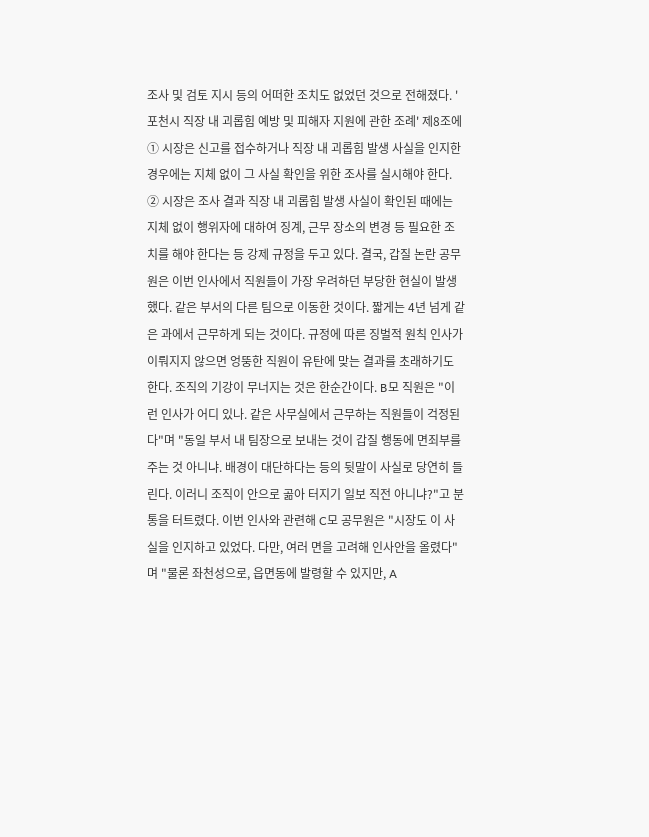조사 및 검토 지시 등의 어떠한 조치도 없었던 것으로 전해졌다. '포천시 직장 내 괴롭힘 예방 및 피해자 지원에 관한 조례' 제8조에 ① 시장은 신고를 접수하거나 직장 내 괴롭힘 발생 사실을 인지한 경우에는 지체 없이 그 사실 확인을 위한 조사를 실시해야 한다. ② 시장은 조사 결과 직장 내 괴롭힘 발생 사실이 확인된 때에는 지체 없이 행위자에 대하여 징계, 근무 장소의 변경 등 필요한 조치를 해야 한다는 등 강제 규정을 두고 있다. 결국, 갑질 논란 공무원은 이번 인사에서 직원들이 가장 우려하던 부당한 현실이 발생했다. 같은 부서의 다른 팀으로 이동한 것이다. 짧게는 4년 넘게 같은 과에서 근무하게 되는 것이다. 규정에 따른 징벌적 원칙 인사가 이뤄지지 않으면 엉뚱한 직원이 유탄에 맞는 결과를 초래하기도 한다. 조직의 기강이 무너지는 것은 한순간이다. B모 직원은 "이런 인사가 어디 있나. 같은 사무실에서 근무하는 직원들이 걱정된다"며 "동일 부서 내 팀장으로 보내는 것이 갑질 행동에 면죄부를 주는 것 아니냐. 배경이 대단하다는 등의 뒷말이 사실로 당연히 들린다. 이러니 조직이 안으로 곪아 터지기 일보 직전 아니냐?"고 분통을 터트렸다. 이번 인사와 관련해 C모 공무원은 "시장도 이 사실을 인지하고 있었다. 다만, 여러 면을 고려해 인사안을 올렸다"며 "물론 좌천성으로, 읍면동에 발령할 수 있지만, A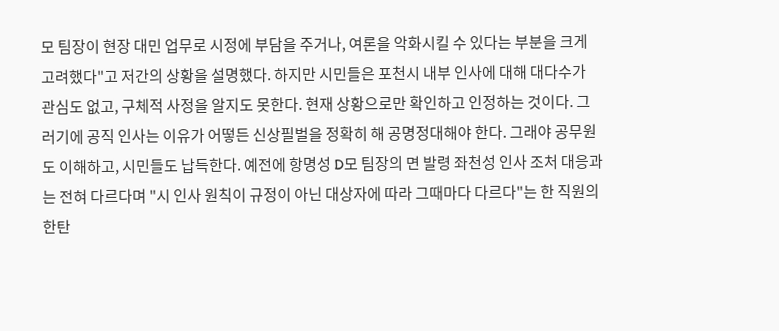모 팀장이 현장 대민 업무로 시정에 부담을 주거나, 여론을 악화시킬 수 있다는 부분을 크게 고려했다"고 저간의 상황을 설명했다. 하지만 시민들은 포천시 내부 인사에 대해 대다수가 관심도 없고, 구체적 사정을 알지도 못한다. 현재 상황으로만 확인하고 인정하는 것이다. 그러기에 공직 인사는 이유가 어떻든 신상필벌을 정확히 해 공명정대해야 한다. 그래야 공무원도 이해하고, 시민들도 납득한다. 예전에 항명성 D모 팀장의 면 발령 좌천성 인사 조처 대응과는 전혀 다르다며 "시 인사 원칙이 규정이 아닌 대상자에 따라 그때마다 다르다"는 한 직원의 한탄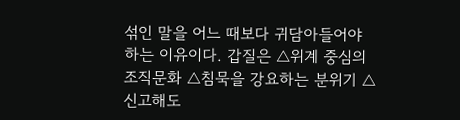섞인 말을 어느 때보다 귀담아들어야 하는 이유이다. 갑질은 △위계 중심의 조직문화 △침묵을 강요하는 분위기 △신고해도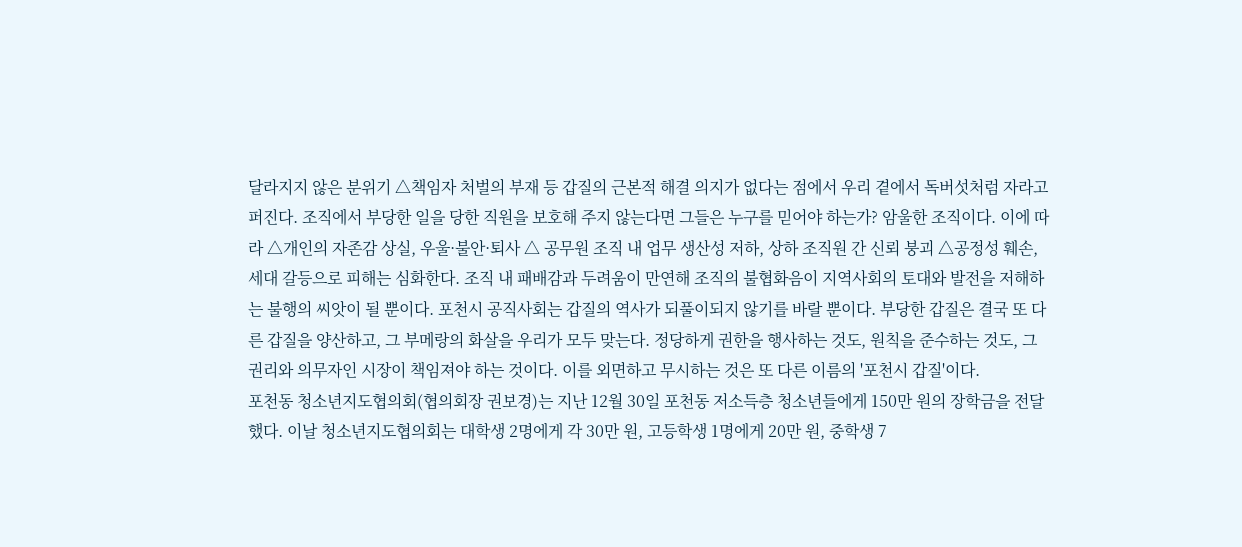달라지지 않은 분위기 △책임자 처벌의 부재 등 갑질의 근본적 해결 의지가 없다는 점에서 우리 곁에서 독버섯처럼 자라고 퍼진다. 조직에서 부당한 일을 당한 직원을 보호해 주지 않는다면 그들은 누구를 믿어야 하는가? 암울한 조직이다. 이에 따라 △개인의 자존감 상실, 우울·불안·퇴사 △ 공무원 조직 내 업무 생산성 저하, 상하 조직원 간 신뢰 붕괴 △공정성 훼손, 세대 갈등으로 피해는 심화한다. 조직 내 패배감과 두려움이 만연해 조직의 불협화음이 지역사회의 토대와 발전을 저해하는 불행의 씨앗이 될 뿐이다. 포천시 공직사회는 갑질의 역사가 되풀이되지 않기를 바랄 뿐이다. 부당한 갑질은 결국 또 다른 갑질을 양산하고, 그 부메랑의 화살을 우리가 모두 맞는다. 정당하게 권한을 행사하는 것도, 원칙을 준수하는 것도, 그 권리와 의무자인 시장이 책임져야 하는 것이다. 이를 외면하고 무시하는 것은 또 다른 이름의 '포천시 갑질'이다.
포천동 청소년지도협의회(협의회장 권보경)는 지난 12월 30일 포천동 저소득층 청소년들에게 150만 원의 장학금을 전달했다. 이날 청소년지도협의회는 대학생 2명에게 각 30만 원, 고등학생 1명에게 20만 원, 중학생 7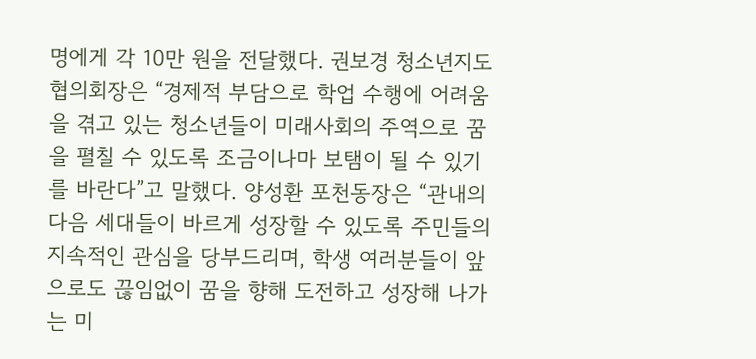명에게 각 10만 원을 전달했다. 권보경 청소년지도협의회장은 “경제적 부담으로 학업 수행에 어려움을 겪고 있는 청소년들이 미래사회의 주역으로 꿈을 펼칠 수 있도록 조금이나마 보탬이 될 수 있기를 바란다”고 말했다. 양성환 포천동장은 “관내의 다음 세대들이 바르게 성장할 수 있도록 주민들의 지속적인 관심을 당부드리며, 학생 여러분들이 앞으로도 끊임없이 꿈을 향해 도전하고 성장해 나가는 미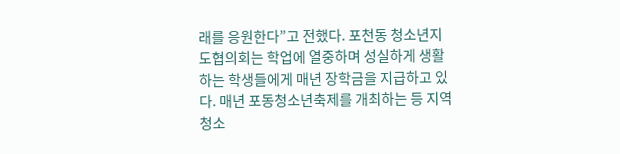래를 응원한다”고 전했다. 포천동 청소년지도협의회는 학업에 열중하며 성실하게 생활하는 학생들에게 매년 장학금을 지급하고 있다. 매년 포동청소년축제를 개최하는 등 지역 청소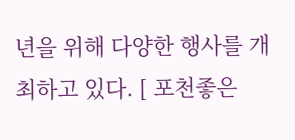년을 위해 다양한 행사를 개최하고 있다. [ 포천좋은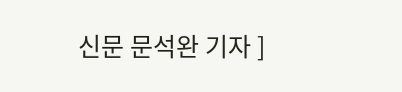신문 문석완 기자 ]